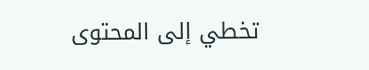تخطي إلى المحتوى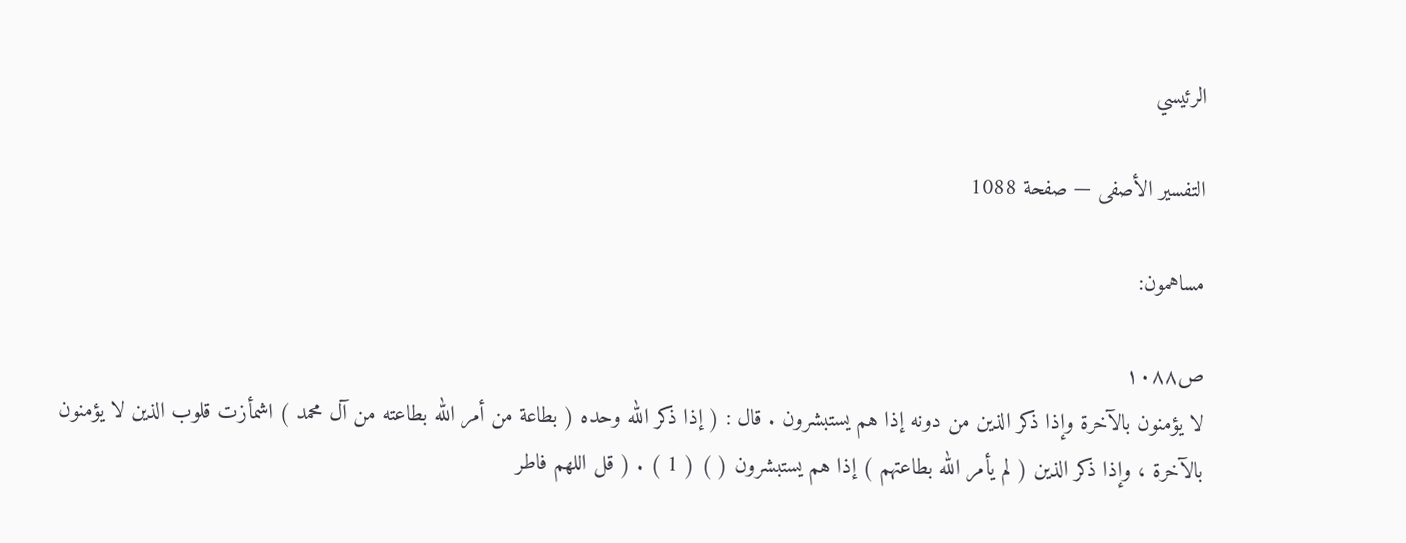الرئيسي

التفسير الأصفى — صفحة 1088

مساهمون:

ص١٠٨٨
لا يؤمنون بالآخرة وإذا ذكر الذين من دونه إذا هم يستبشرون . قال : ( إذا ذكر الله وحده ( بطاعة من أمر الله بطاعته من آل محمد ) اشمأزت قلوب الذين لا يؤمنون بالآخرة ، وإذا ذكر الذين ( لم يأمر الله بطاعتهم ) إذا هم يستبشرون ( ) ( 1 ) . ( قل اللهم فاطر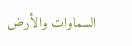السماوات والأرض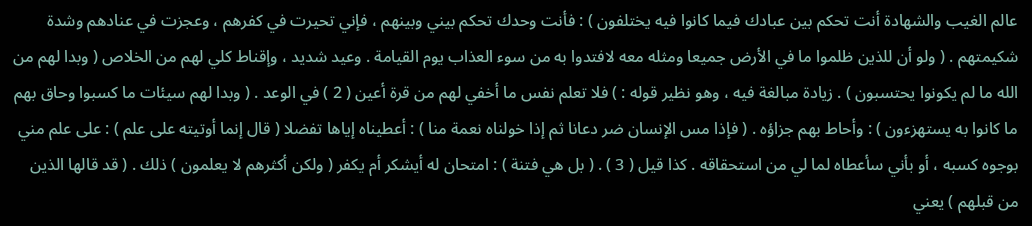عالم الغيب والشهادة أنت تحكم بين عبادك فيما كانوا فيه يختلفون ) : فأنت وحدك تحكم بيني وبينهم ، فإني تحيرت في كفرهم ، وعجزت في عنادهم وشدة شكيمتهم . ( ولو أن للذين ظلموا ما في الأرض جميعا ومثله معه لافتدوا به من سوء العذاب يوم القيامة . وعيد شديد ، وإقناط كلي لهم من الخلاص ( وبدا لهم من الله ما لم يكونوا يحتسبون ) . زيادة مبالغة فيه ، وهو نظير قوله : ) فلا تعلم نفس ما أخفي لهم من قرة أعين ( 2 ) في الوعد . ( وبدا لهم سيئات ما كسبوا وحاق بهم ما كانوا به يستهزءون ) : وأحاط بهم جزاؤه . ( فإذا مس الإنسان ضر دعانا ثم إذا خولناه نعمة منا ) : أعطيناه إياها تفضلا ( قال إنما أوتيته على علم ) : على علم مني بوجوه كسبه ، أو بأني سأعطاه لما لي من استحقاقه . كذا قيل ( 3 ) . ( بل هي فتنة ) : امتحان له أيشكر أم يكفر ( ولكن أكثرهم لا يعلمون ) ذلك . ( قد قالها الذين من قبلهم ) يعني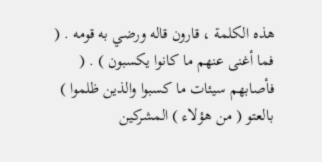هذه الكلمة ، قارون قاله ورضي به قومه . ( فما أغنى عنهم ما كانوا يكسبون ) . ( فأصابهم سيئات ما كسبوا والذين ظلموا ) بالعتو ( من هؤلاء ) المشركين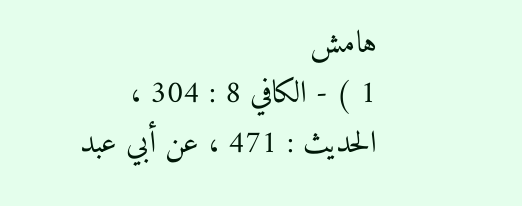هامش
1 ) - الكافي 8 : 304 ، الحديث : 471 ، عن أبي عبد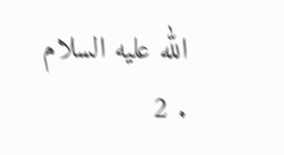الله عليه السلام . 2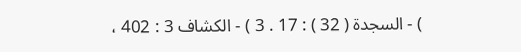) - السجدة ( 32 ) : 17 . 3 ) - الكشاف 3 : 402 ،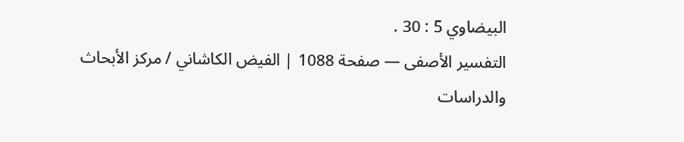البيضاوي 5 : 30 .
التفسير الأصفى — صفحة 1088 | الفيض الكاشاني / مركز الأبحاث والدراسات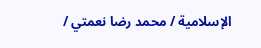الإسلامية / محمد رضا نعمتي /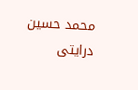محمد حسين درايتى